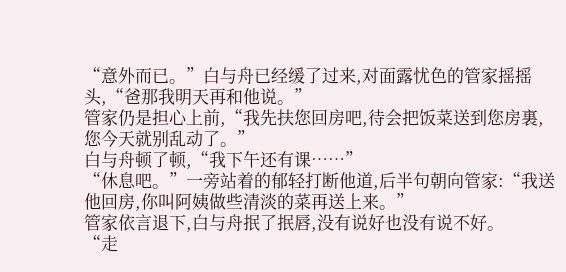“意外而已。”白与舟已经缓了过来,对面露忧色的管家摇摇头,“爸那我明天再和他说。”
管家仍是担心上前,“我先扶您回房吧,待会把饭菜送到您房裏,您今天就别乱动了。”
白与舟顿了顿,“我下午还有课……”
“休息吧。”一旁站着的郁轻打断他道,后半句朝向管家:“我送他回房,你叫阿姨做些清淡的菜再送上来。”
管家依言退下,白与舟抿了抿唇,没有说好也没有说不好。
“走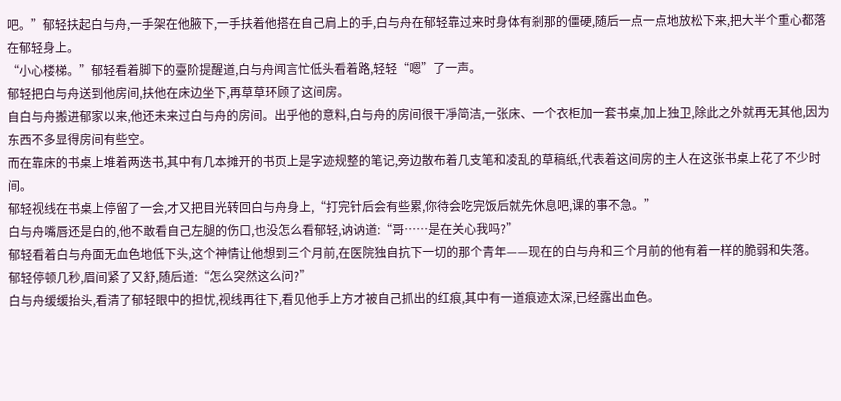吧。”郁轻扶起白与舟,一手架在他腋下,一手扶着他搭在自己肩上的手,白与舟在郁轻靠过来时身体有剎那的僵硬,随后一点一点地放松下来,把大半个重心都落在郁轻身上。
“小心楼梯。”郁轻看着脚下的臺阶提醒道,白与舟闻言忙低头看着路,轻轻“嗯”了一声。
郁轻把白与舟送到他房间,扶他在床边坐下,再草草环顾了这间房。
自白与舟搬进郁家以来,他还未来过白与舟的房间。出乎他的意料,白与舟的房间很干凈简洁,一张床、一个衣柜加一套书桌,加上独卫,除此之外就再无其他,因为东西不多显得房间有些空。
而在靠床的书桌上堆着两迭书,其中有几本摊开的书页上是字迹规整的笔记,旁边散布着几支笔和凌乱的草稿纸,代表着这间房的主人在这张书桌上花了不少时间。
郁轻视线在书桌上停留了一会,才又把目光转回白与舟身上,“打完针后会有些累,你待会吃完饭后就先休息吧,课的事不急。”
白与舟嘴唇还是白的,他不敢看自己左腿的伤口,也没怎么看郁轻,讷讷道:“哥……是在关心我吗?”
郁轻看着白与舟面无血色地低下头,这个神情让他想到三个月前,在医院独自抗下一切的那个青年——现在的白与舟和三个月前的他有着一样的脆弱和失落。
郁轻停顿几秒,眉间紧了又舒,随后道:“怎么突然这么问?”
白与舟缓缓抬头,看清了郁轻眼中的担忧,视线再往下,看见他手上方才被自己抓出的红痕,其中有一道痕迹太深,已经露出血色。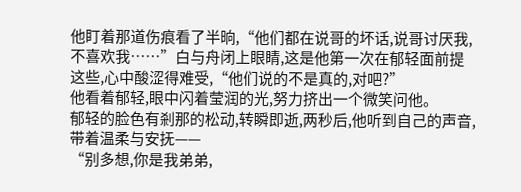他盯着那道伤痕看了半晌,“他们都在说哥的坏话,说哥讨厌我,不喜欢我……”白与舟闭上眼睛,这是他第一次在郁轻面前提这些,心中酸涩得难受,“他们说的不是真的,对吧?”
他看着郁轻,眼中闪着莹润的光,努力挤出一个微笑问他。
郁轻的脸色有剎那的松动,转瞬即逝,两秒后,他听到自己的声音,带着温柔与安抚——
“别多想,你是我弟弟,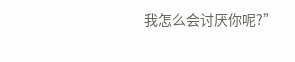我怎么会讨厌你呢?”